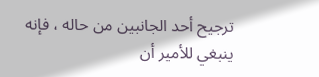ترجيح أحد الجانبين من حاله ، فإنه ينبغي للأمير أن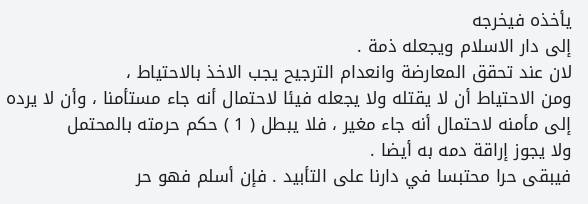يأخذه فيخرجه
إلى دار الاسلام ويجعله ذمة .
لان عند تحقق المعارضة وانعدام الترجيح يجب الاخذ بالاحتياط ،
ومن الاحتياط أن لا يقتله ولا يجعله فيئا لاحتمال أنه جاء مستأمنا ، وأن لا يرده
إلى مأمنه لاحتمال أنه جاء مغير ، فلا يبطل ( 1 ) حكم حرمته بالمحتمل
ولا يجوز إراقة دمه به أيضا .
فيبقى حرا محتبسا في دارنا على التأبيد . فإن أسلم فهو حر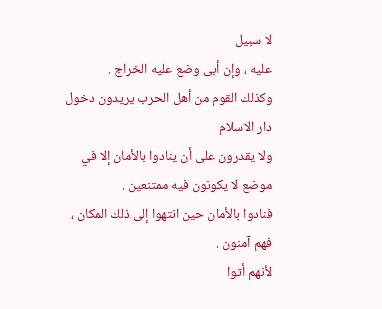لا سبيل
عليه ، وإن أبى وضع عليه الخراج .
وكذلك القوم من أهل الحرب يريدون دخول دار الاسلام
ولا يقدرون على أن ينادوا بالأمان إلا في موضع لا يكونون فيه ممتنعين .
فنادوا بالأمان حين انتهوا إلى ذلك المكان ، فهم آمنون .
لأنهم أتوا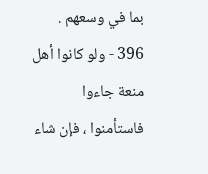بما في وسعهم .
396 - ولو كانوا أهل منعة جاءوا فاستأمنوا ، فإن شاء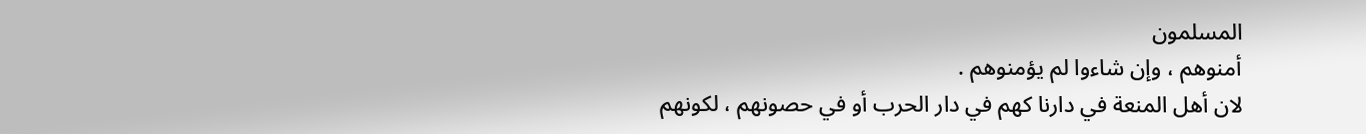المسلمون
أمنوهم ، وإن شاءوا لم يؤمنوهم .
لان أهل المنعة في دارنا كهم في دار الحرب أو في حصونهم ، لكونهم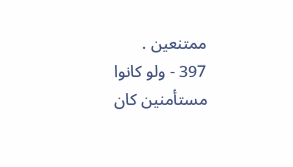ممتنعين .
397 - ولو كانوا مستأمنين كان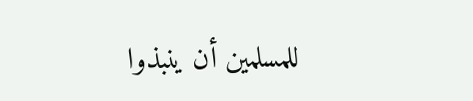للمسلمين أن ينبذوا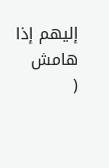إليهم إذا
هامش
(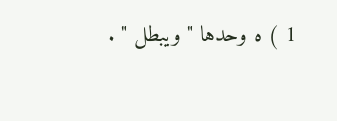1 ) ه وحدها " ويبطل " .